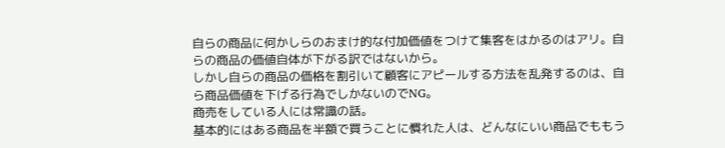自らの商品に何かしらのおまけ的な付加価値をつけて集客をはかるのはアリ。自らの商品の価値自体が下がる訳ではないから。
しかし自らの商品の価格を割引いて顧客にアピールする方法を乱発するのは、自ら商品価値を下げる行為でしかないのでNG。
商売をしている人には常識の話。
基本的にはある商品を半額で買うことに慣れた人は、どんなにいい商品でももう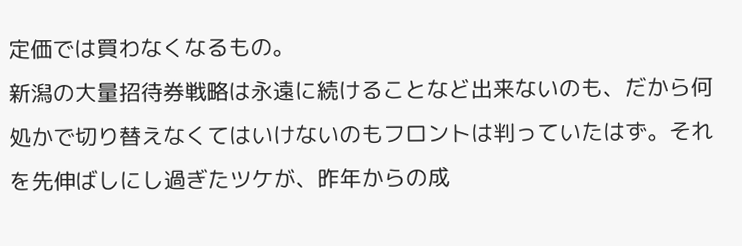定価では買わなくなるもの。
新潟の大量招待券戦略は永遠に続けることなど出来ないのも、だから何処かで切り替えなくてはいけないのもフロントは判っていたはず。それを先伸ばしにし過ぎたツケが、昨年からの成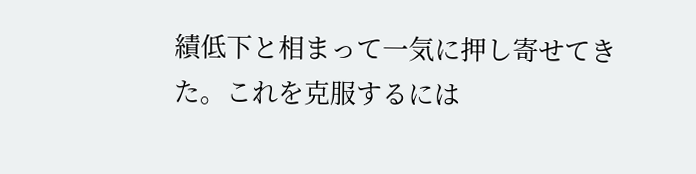績低下と相まって一気に押し寄せてきた。これを克服するには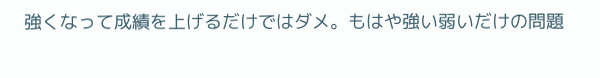強くなって成績を上げるだけではダメ。もはや強い弱いだけの問題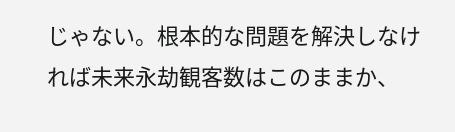じゃない。根本的な問題を解決しなければ未来永劫観客数はこのままか、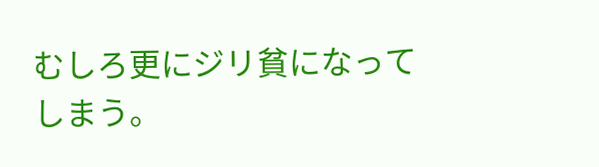むしろ更にジリ貧になってしまう。